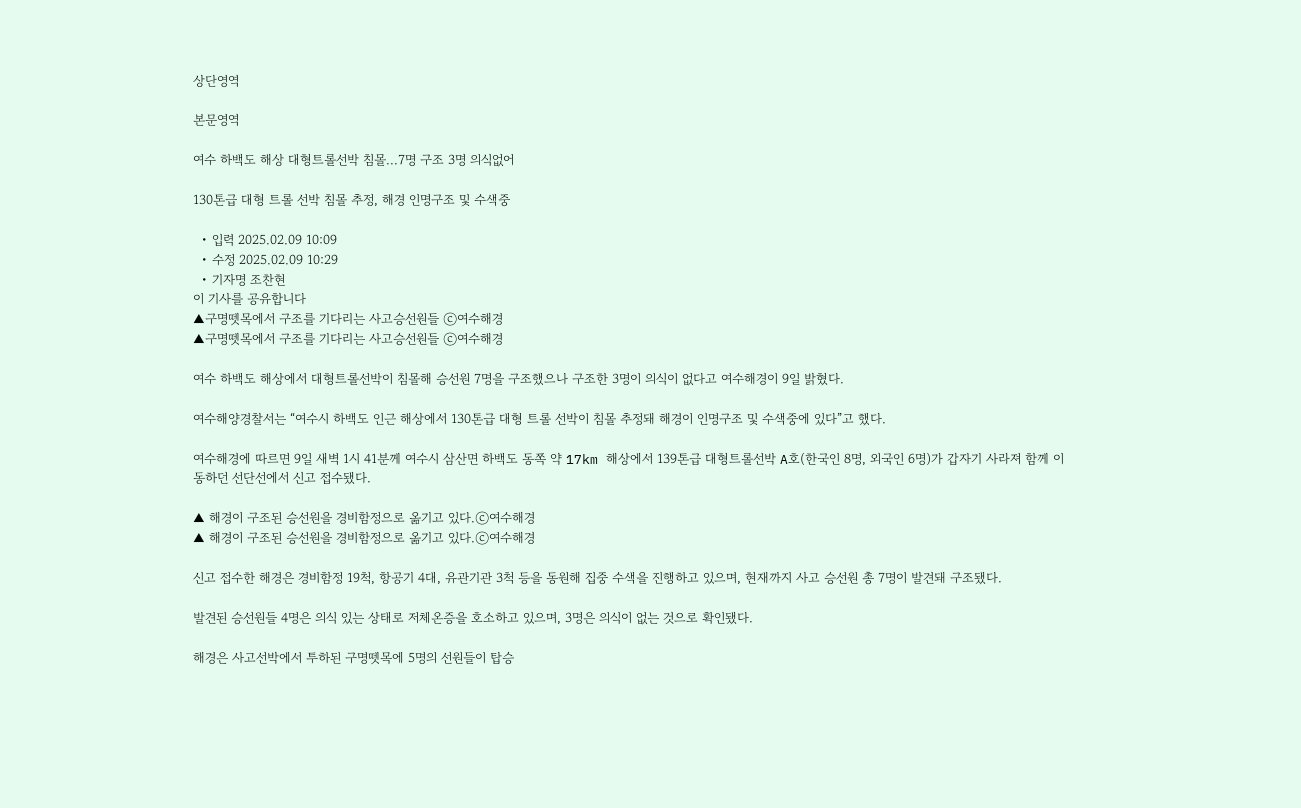상단영역

본문영역

여수 하백도 해상 대형트롤선박 침몰...7명 구조 3명 의식없어

130톤급 대형 트롤 선박 침몰 추정, 해경 인명구조 및 수색중

  • 입력 2025.02.09 10:09
  • 수정 2025.02.09 10:29
  • 기자명 조찬현
이 기사를 공유합니다
▲구명뗏목에서 구조를 기다리는 사고승선원들 ⓒ여수해경
▲구명뗏목에서 구조를 기다리는 사고승선원들 ⓒ여수해경

여수 하백도 해상에서 대형트롤선박이 침몰해 승선원 7명을 구조했으나 구조한 3명이 의식이 없다고 여수해경이 9일 밝혔다.

여수해양경찰서는 “여수시 하백도 인근 해상에서 130톤급 대형 트롤 선박이 침몰 추정돼 해경이 인명구조 및 수색중에 있다”고 했다.

여수해경에 따르면 9일 새벽 1시 41분께 여수시 삼산면 하백도 동쪽 약 17km 해상에서 139톤급 대형트롤선박 A호(한국인 8명, 외국인 6명)가 갑자기 사라져 함께 이동하던 선단선에서 신고 접수됐다.

▲ 해경이 구조된 승선원을 경비함정으로 옮기고 있다.ⓒ여수해경
▲ 해경이 구조된 승선원을 경비함정으로 옮기고 있다.ⓒ여수해경

신고 접수한 해경은 경비함정 19척, 항공기 4대, 유관기관 3척 등을 동원해 집중 수색을 진행하고 있으며, 현재까지 사고 승선원 총 7명이 발견돼 구조됐다.

발견된 승선원들 4명은 의식 있는 상태로 저체온증을 호소하고 있으며, 3명은 의식이 없는 것으로 확인됐다.

해경은 사고선박에서 투하된 구명뗏목에 5명의 선원들이 탑승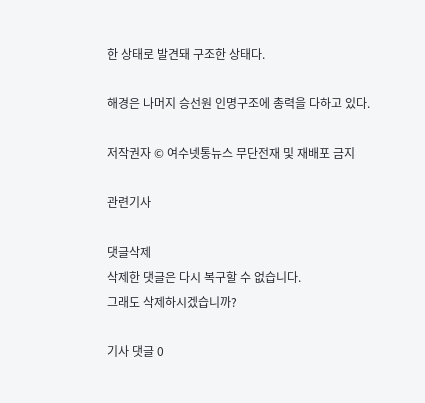한 상태로 발견돼 구조한 상태다.

해경은 나머지 승선원 인명구조에 총력을 다하고 있다.

저작권자 © 여수넷통뉴스 무단전재 및 재배포 금지

관련기사

댓글삭제
삭제한 댓글은 다시 복구할 수 없습니다.
그래도 삭제하시겠습니까?

기사 댓글 0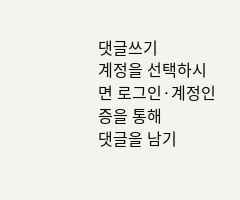댓글쓰기
계정을 선택하시면 로그인·계정인증을 통해
댓글을 남기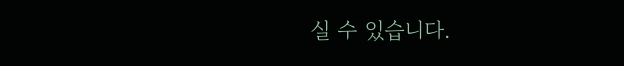실 수 있습니다.